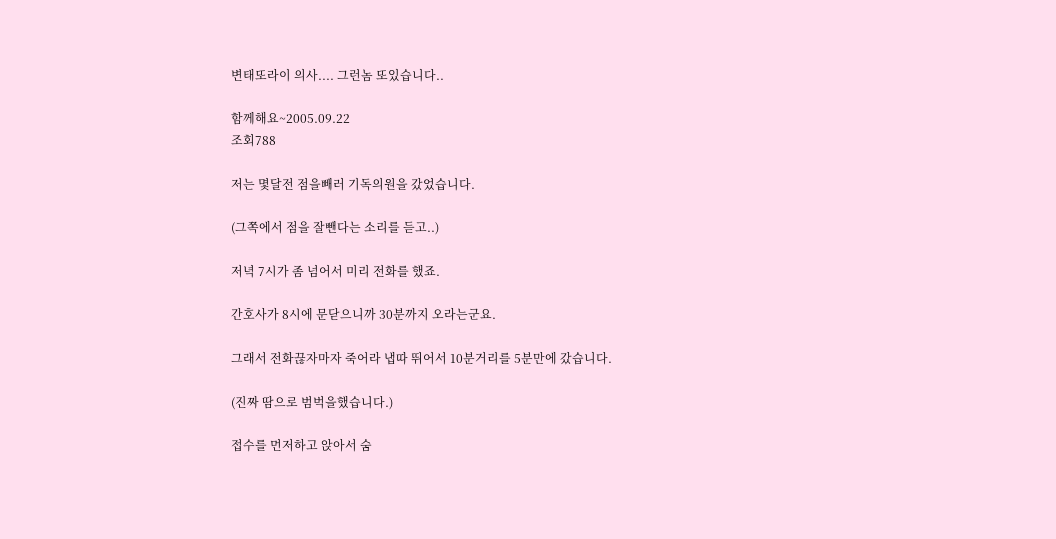변태또라이 의사.... 그런놈 또있습니다..

함께해요~2005.09.22
조회788

저는 몇달전 점을빼러 기독의원을 갔었습니다.

(그쪽에서 점을 잘뺀다는 소리를 듣고..)

저녁 7시가 좀 넘어서 미리 전화를 했죠.

간호사가 8시에 문닫으니까 30분까지 오라는군요.

그래서 전화끊자마자 죽어라 냅따 뛰어서 10분거리를 5분만에 갔습니다.

(진짜 땀으로 범벅을했습니다.)

접수를 먼저하고 앉아서 숨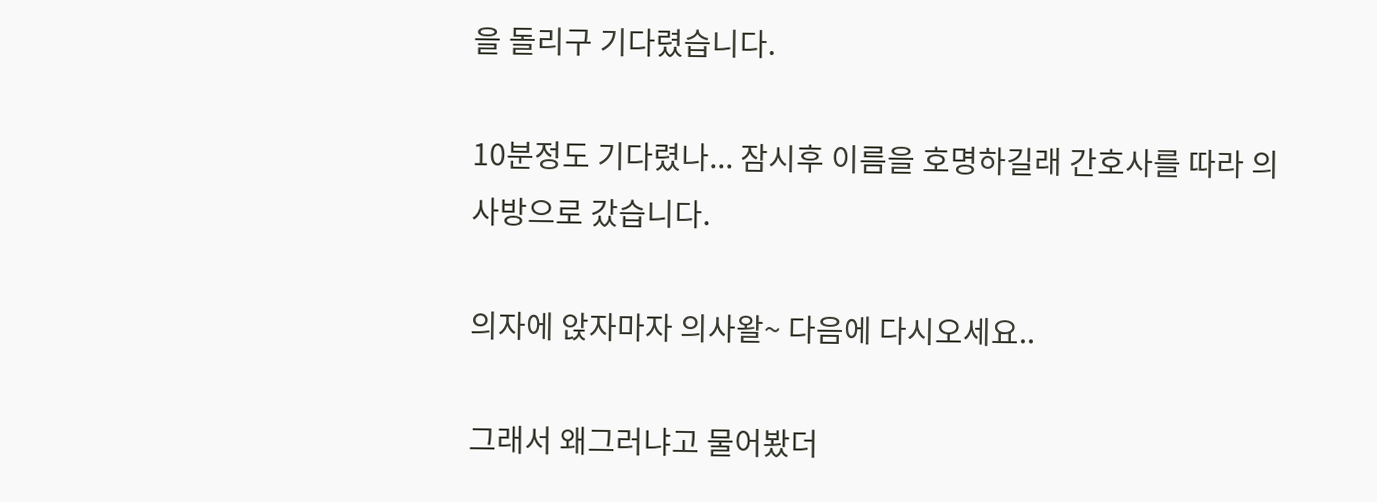을 돌리구 기다렸습니다.

10분정도 기다렸나... 잠시후 이름을 호명하길래 간호사를 따라 의사방으로 갔습니다.

의자에 앉자마자 의사왈~ 다음에 다시오세요..

그래서 왜그러냐고 물어봤더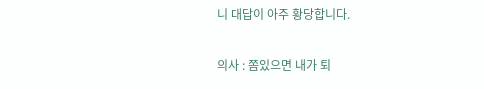니 대답이 아주 황당합니다.

의사 : 쫌있으면 내가 퇴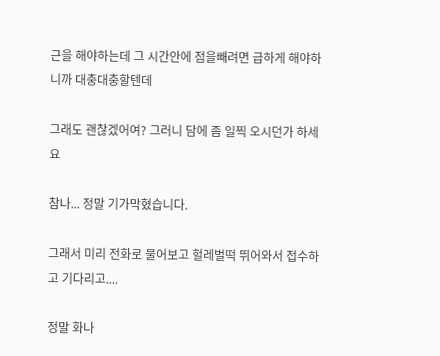근을 해야하는데 그 시간안에 점을빼려면 급하게 해야하니까 대충대충할텐데

그래도 괜찮겠어여? 그러니 담에 좀 일찍 오시던가 하세요

참나... 정말 기가막혔습니다.

그래서 미리 전화로 물어보고 헐레벌떡 뛰어와서 접수하고 기다리고....

정말 화나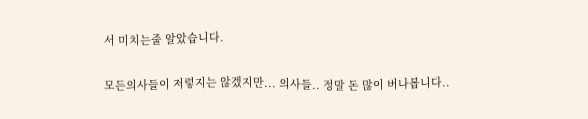서 미치는줄 알았습니다.

모든의사들이 저렇지는 않겠지만... 의사들.. 정말 돈 많이 버나봅니다..